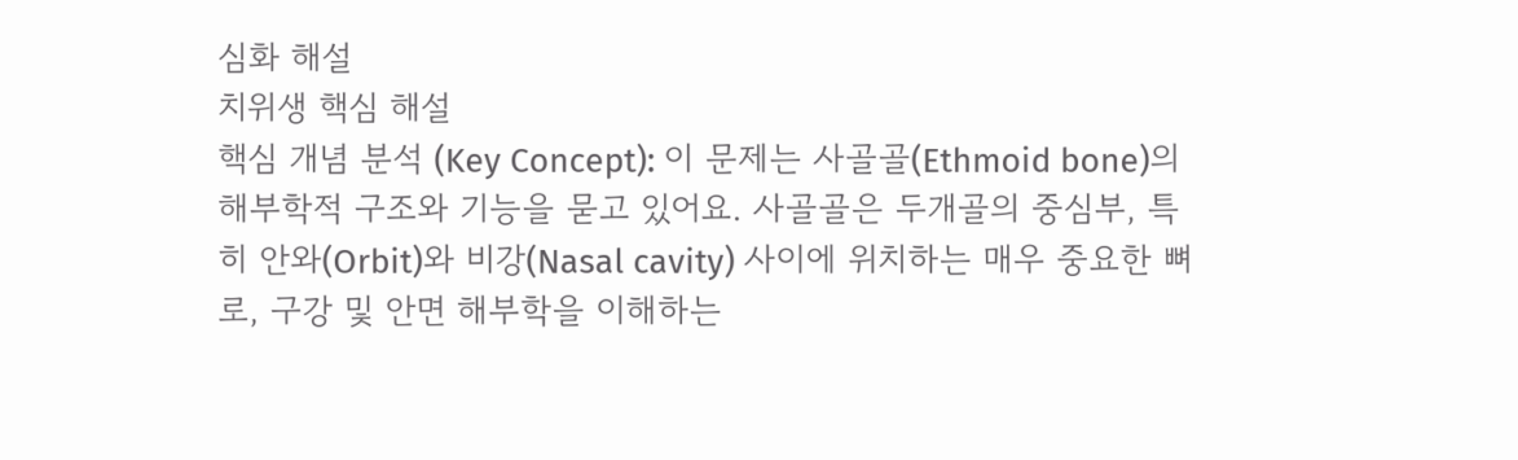심화 해설
치위생 핵심 해설
핵심 개념 분석 (Key Concept): 이 문제는 사골골(Ethmoid bone)의 해부학적 구조와 기능을 묻고 있어요. 사골골은 두개골의 중심부, 특히 안와(Orbit)와 비강(Nasal cavity) 사이에 위치하는 매우 중요한 뼈로, 구강 및 안면 해부학을 이해하는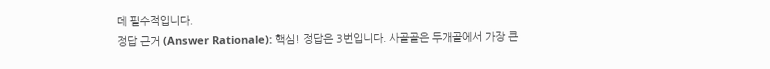데 필수적입니다.
정답 근거 (Answer Rationale): 핵심! 정답은 3번입니다. 사골골은 두개골에서 가장 큰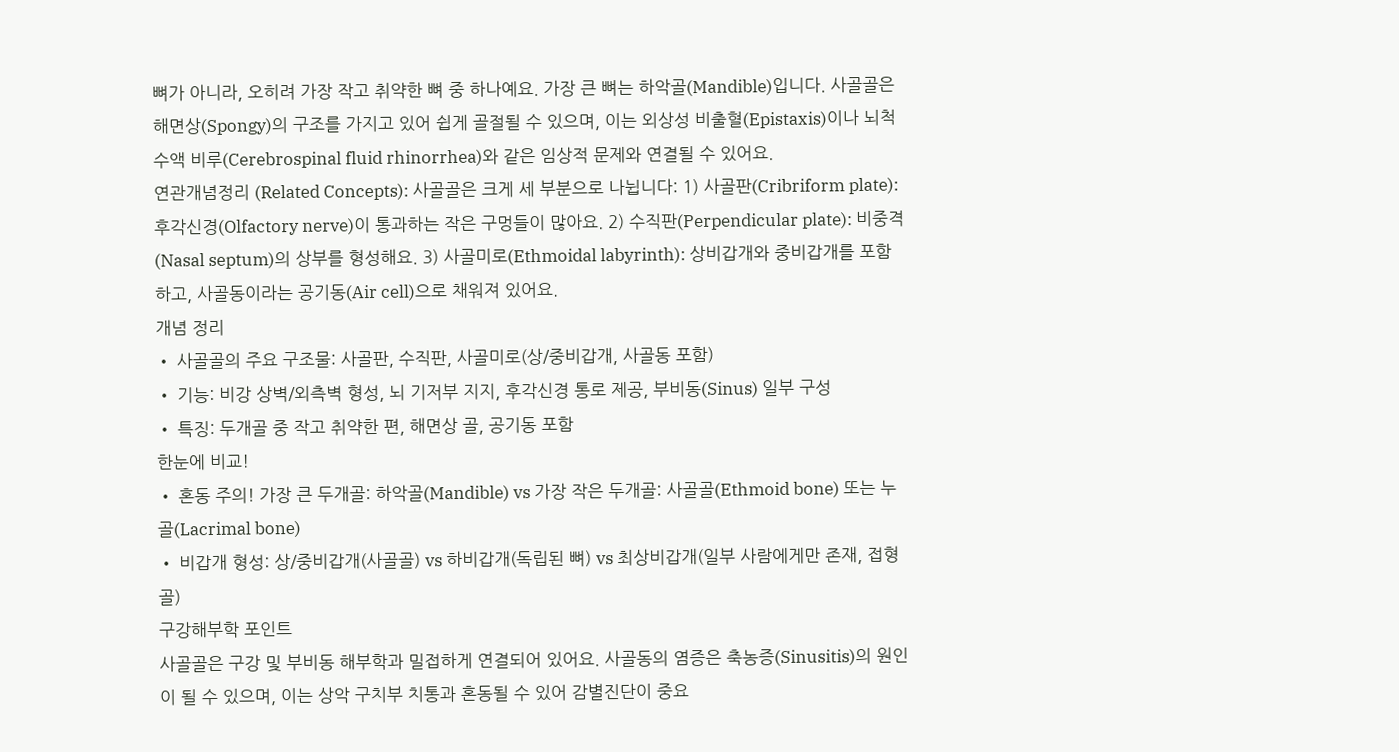뼈가 아니라, 오히려 가장 작고 취약한 뼈 중 하나예요. 가장 큰 뼈는 하악골(Mandible)입니다. 사골골은 해면상(Spongy)의 구조를 가지고 있어 쉽게 골절될 수 있으며, 이는 외상성 비출혈(Epistaxis)이나 뇌척수액 비루(Cerebrospinal fluid rhinorrhea)와 같은 임상적 문제와 연결될 수 있어요.
연관개념정리 (Related Concepts): 사골골은 크게 세 부분으로 나뉩니다: 1) 사골판(Cribriform plate): 후각신경(Olfactory nerve)이 통과하는 작은 구멍들이 많아요. 2) 수직판(Perpendicular plate): 비중격(Nasal septum)의 상부를 형성해요. 3) 사골미로(Ethmoidal labyrinth): 상비갑개와 중비갑개를 포함하고, 사골동이라는 공기동(Air cell)으로 채워져 있어요.
개념 정리
• 사골골의 주요 구조물: 사골판, 수직판, 사골미로(상/중비갑개, 사골동 포함)
• 기능: 비강 상벽/외측벽 형성, 뇌 기저부 지지, 후각신경 통로 제공, 부비동(Sinus) 일부 구성
• 특징: 두개골 중 작고 취약한 편, 해면상 골, 공기동 포함
한눈에 비교!
• 혼동 주의! 가장 큰 두개골: 하악골(Mandible) vs 가장 작은 두개골: 사골골(Ethmoid bone) 또는 누골(Lacrimal bone)
• 비갑개 형성: 상/중비갑개(사골골) vs 하비갑개(독립된 뼈) vs 최상비갑개(일부 사람에게만 존재, 접형골)
구강해부학 포인트
사골골은 구강 및 부비동 해부학과 밀접하게 연결되어 있어요. 사골동의 염증은 축농증(Sinusitis)의 원인이 될 수 있으며, 이는 상악 구치부 치통과 혼동될 수 있어 감별진단이 중요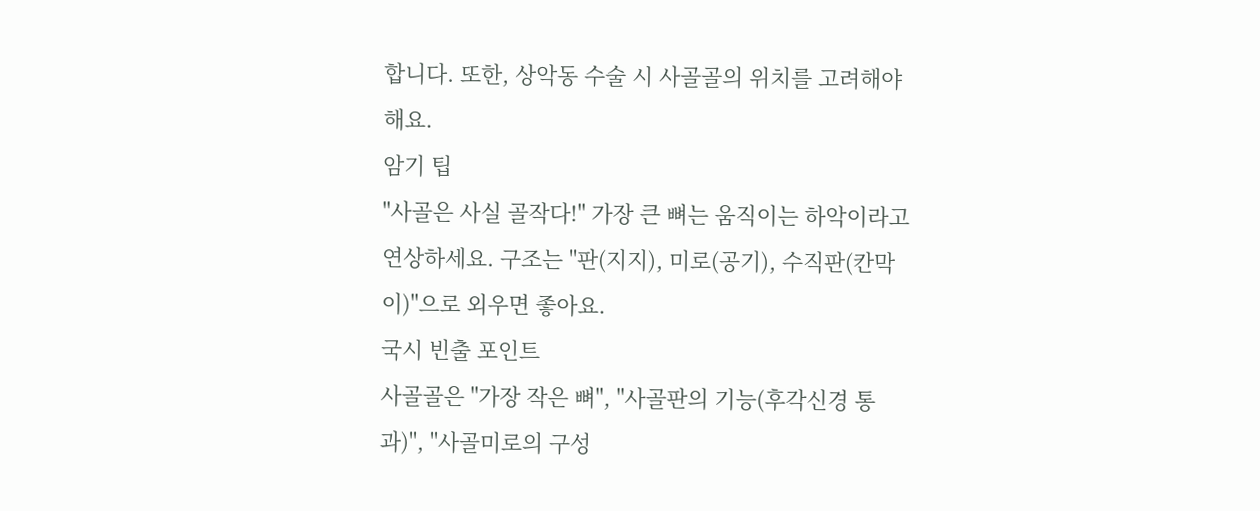합니다. 또한, 상악동 수술 시 사골골의 위치를 고려해야 해요.
암기 팁
"사골은 사실 골작다!" 가장 큰 뼈는 움직이는 하악이라고 연상하세요. 구조는 "판(지지), 미로(공기), 수직판(칸막이)"으로 외우면 좋아요.
국시 빈출 포인트
사골골은 "가장 작은 뼈", "사골판의 기능(후각신경 통과)", "사골미로의 구성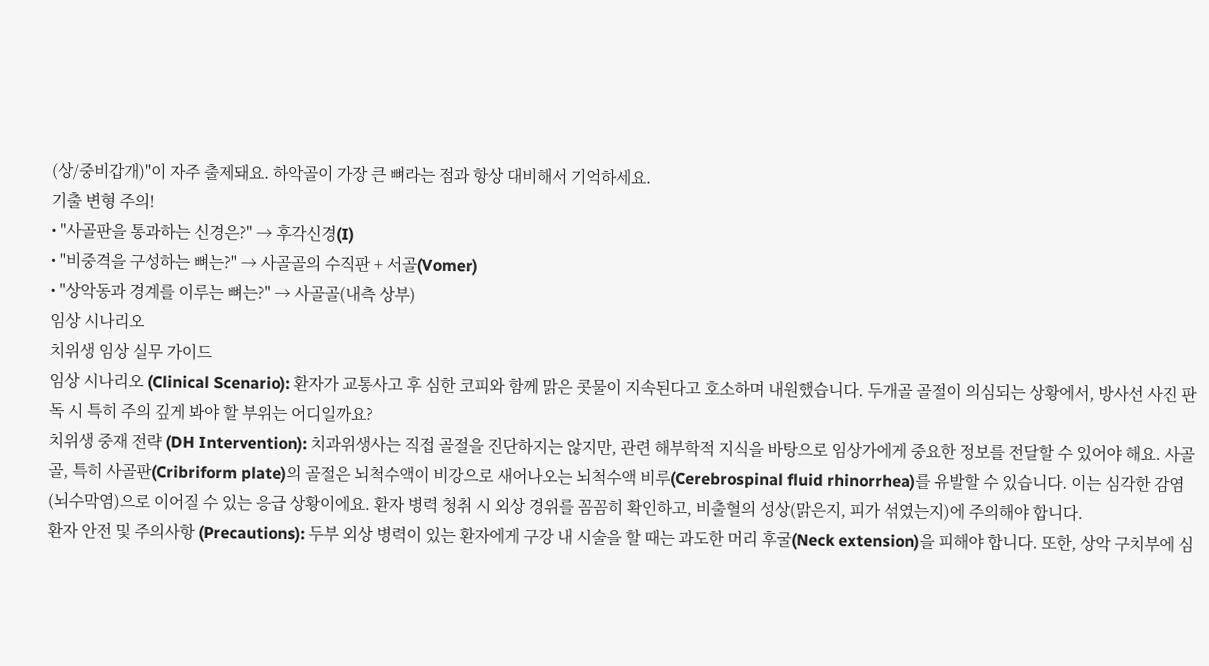(상/중비갑개)"이 자주 출제돼요. 하악골이 가장 큰 뼈라는 점과 항상 대비해서 기억하세요.
기출 변형 주의!
• "사골판을 통과하는 신경은?" → 후각신경(I)
• "비중격을 구성하는 뼈는?" → 사골골의 수직판 + 서골(Vomer)
• "상악동과 경계를 이루는 뼈는?" → 사골골(내측 상부)
임상 시나리오
치위생 임상 실무 가이드
임상 시나리오 (Clinical Scenario): 환자가 교통사고 후 심한 코피와 함께 맑은 콧물이 지속된다고 호소하며 내원했습니다. 두개골 골절이 의심되는 상황에서, 방사선 사진 판독 시 특히 주의 깊게 봐야 할 부위는 어디일까요?
치위생 중재 전략 (DH Intervention): 치과위생사는 직접 골절을 진단하지는 않지만, 관련 해부학적 지식을 바탕으로 임상가에게 중요한 정보를 전달할 수 있어야 해요. 사골골, 특히 사골판(Cribriform plate)의 골절은 뇌척수액이 비강으로 새어나오는 뇌척수액 비루(Cerebrospinal fluid rhinorrhea)를 유발할 수 있습니다. 이는 심각한 감염(뇌수막염)으로 이어질 수 있는 응급 상황이에요. 환자 병력 청취 시 외상 경위를 꼼꼼히 확인하고, 비출혈의 성상(맑은지, 피가 섞였는지)에 주의해야 합니다.
환자 안전 및 주의사항 (Precautions): 두부 외상 병력이 있는 환자에게 구강 내 시술을 할 때는 과도한 머리 후굴(Neck extension)을 피해야 합니다. 또한, 상악 구치부에 심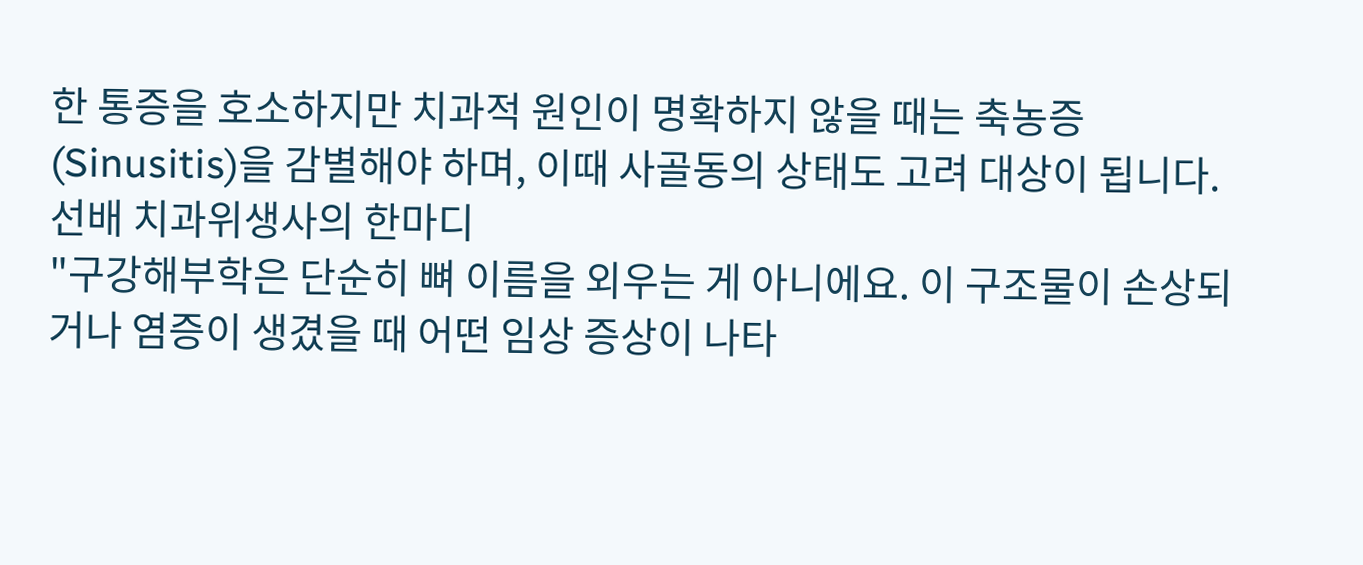한 통증을 호소하지만 치과적 원인이 명확하지 않을 때는 축농증(Sinusitis)을 감별해야 하며, 이때 사골동의 상태도 고려 대상이 됩니다.
선배 치과위생사의 한마디
"구강해부학은 단순히 뼈 이름을 외우는 게 아니에요. 이 구조물이 손상되거나 염증이 생겼을 때 어떤 임상 증상이 나타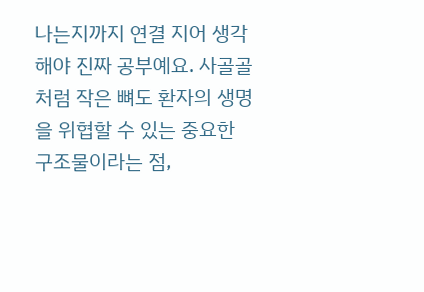나는지까지 연결 지어 생각해야 진짜 공부예요. 사골골처럼 작은 뼈도 환자의 생명을 위협할 수 있는 중요한 구조물이라는 점,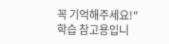꼭 기억해주세요!"
학습 참고용입니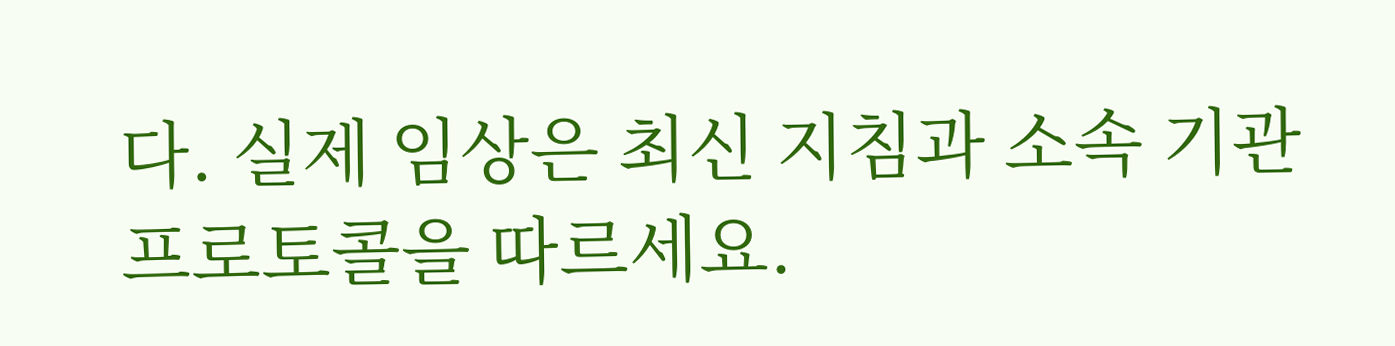다. 실제 임상은 최신 지침과 소속 기관 프로토콜을 따르세요.